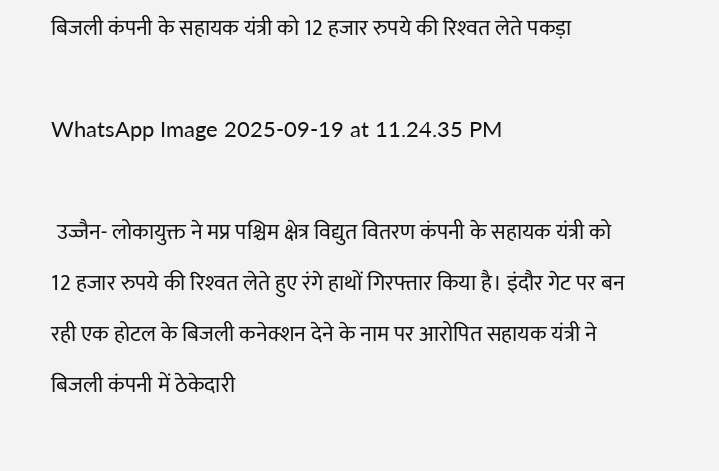बिजली कंपनी के सहायक यंत्री को 12 हजार रुपये की र‍िश्‍वत लेते पकड़ा

WhatsApp Image 2025-09-19 at 11.24.35 PM

 उज्जैन- लोकायुक्त ने मप्र पश्चिम क्षेत्र विद्युत वितरण कंपनी के सहायक यंत्री को 12 हजार रुपये की र‍िश्‍वत लेते हुए रंगे हाथों गिरफ्तार किया है। इंदौर गेट पर बन रही एक होटल के बिजली कनेक्शन देने के नाम पर आरोपित सहायक यंत्री ने बिजली कंपनी में ठेकेदारी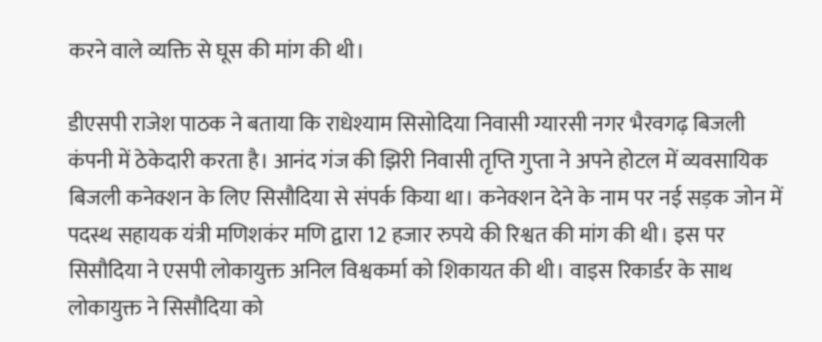करने वाले व्यक्ति से घूस की मांग की थी।

डीएसपी राजेश पाठक ने बताया कि राधेश्याम सिसोदिया निवासी ग्यारसी नगर भैरवगढ़ बिजली कंपनी में ठेकेदारी करता है। आनंद गंज की झिरी निवासी तृप्ति गुप्ता ने अपने होटल में व्यवसायिक बिजली कनेक्शन के लिए सिसौदिया से संपर्क किया था। कनेक्शन देने के नाम पर नई सड़क जोन में पदस्थ सहायक यंत्री मणिशकंर मणि द्वारा 12 हजार रुपये की रिश्वत की मांग की थी। इस पर सिसौदिया ने एसपी लोकायुक्त अनिल विश्वकर्मा को शिकायत की थी। वाइस रिकार्डर के साथ लोकायुक्त ने सिसौदिया को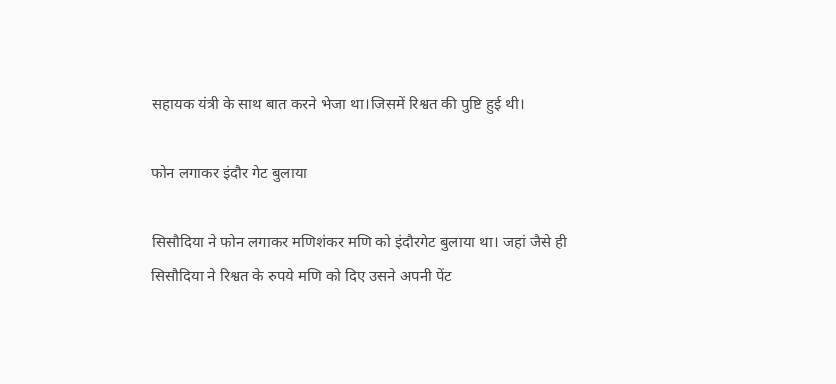सहायक यंत्री के साथ बात करने भेजा था।जिसमें रिश्वत की पुष्टि हुई थी।

फोन लगाकर इंदौर गेट बुलाया

सिसौदिया ने फोन लगाकर मणिशंकर मणि को इंदौरगेट बुलाया था। जहां जैसे ही सिसौदिया ने रिश्वत के रुपये मणि को दिए उसने अपनी पेंट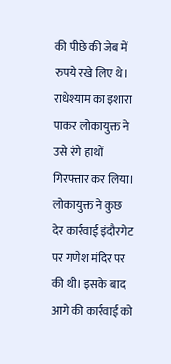की पीछे की जेब में रुपये रखे लिए थे। राधेश्याम का इशारा पाकर लोकायुक्त ने उसे रंगे हाथों गिरफ्तार कर लिया। लोकायुक्त ने कुछ देर कार्रवाई इंदौरगेट पर गणेश मंदिर पर की थी। इसके बाद आगे की कार्रवाई को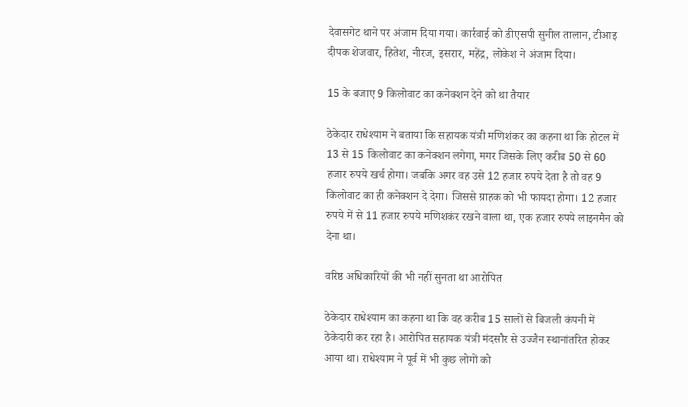देवासगेट थाने पर अंजाम दिया गया। कार्रवाई को डीएसपी सुनील तालान, टीआइ दीपक शेजवार, हितेश, नीरज, इसरार, महेंद्र, लोकेश ने अंजाम दिया।

15 के बजाए 9 किलोवाट का कनेक्शन देने को था तैयार

ठेकेदार राधेश्याम ने बताया कि सहायक यंत्री मणिशंकर का कहना था कि होटल में 13 से 15 किलोवाट का कनेक्शन लगेगा, मगर जिसके लिए करीब 50 से 60 हजार रुपये खर्च होगा। जबकि अगर वह उसे 12 हजार रुपये देता है तो वह 9 किलोवाट का ही कनेक्शन दे देगा। जिससे ग्राहक को भी फायदा होगा। 12 हजार रुपये में से 11 हजार रुपये मणिशकंर रखने वाला था, एक हजार रुपये लाइनमैन को देना था।

वरिष्ठ अधिकारियों की भी नहीं सुनता था आरोपित

ठेकेदार राधेश्याम का कहना था कि वह करीब 15 सालों से बिजली कंपनी में ठेकेदारी कर रहा है। आरोपित सहायक यंत्री मंदसौर से उज्जैन स्थानांतरित होकर आया था। राधेश्याम ने पूर्व में भी कुछ लोगों को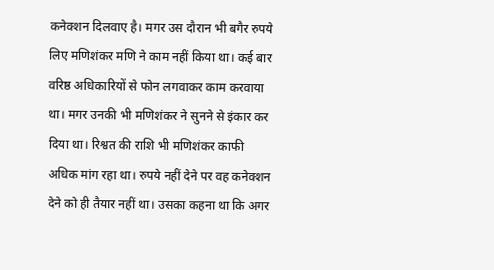कनेक्शन दिलवाए है। मगर उस दौरान भी बगैर रुपये लिए मणिशंकर मणि ने काम नहीं किया था। कई बार वरिष्ठ अधिकारियों से फोन लगवाकर काम करवाया था। मगर उनकी भी मणिशंकर ने सुनने से इंकार कर दिया था। रिश्वत की राशि भी मणिशंकर काफी अधिक मांग रहा था। रुपये नहीं देने पर वह कनेक्शन देने को ही तैयार नहीं था। उसका कहना था कि अगर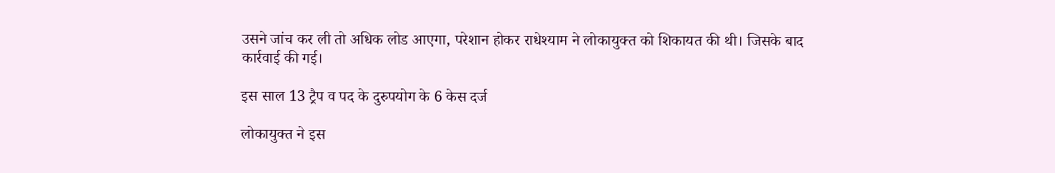उसने जांच कर ली तो अधिक लोड आएगा, परेशान होकर राधेश्याम ने लोकायुक्त को शिकायत की थी। जिसके बाद कार्रवाई की गई।

इस साल 13 ट्रैप व पद के दुरुपयोग के 6 केस दर्ज

लोकायुक्त ने इस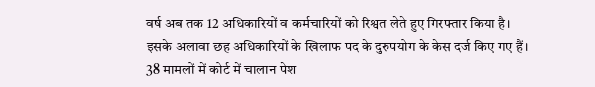वर्ष अब तक 12 अधिकारियों व कर्मचारियों को रिश्वत लेते हुए गिरफ्तार किया है। इसके अलावा छह अधिकारियों के खिलाफ पद के दुरुपयोग के केस दर्ज किए गए हैं। 38 मामलों में कोर्ट में चालान पेश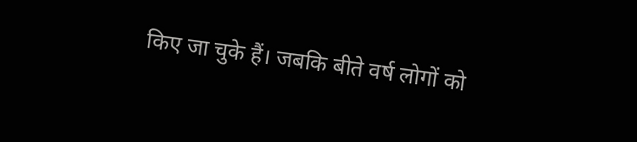किए जा चुके हैं। जबकि बीते वर्ष लोगों को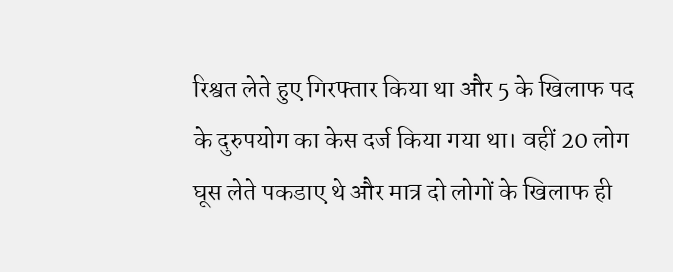रिश्वत लेते हुए गिरफ्तार किया था और 5 के खिलाफ पद के दुरुपयोग का केस दर्ज किया गया था। वहीं 20 लोग घूस लेते पकडाए थे और मात्र दो लोगों के खिलाफ ही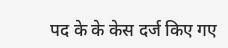पद के के केस दर्ज किए गए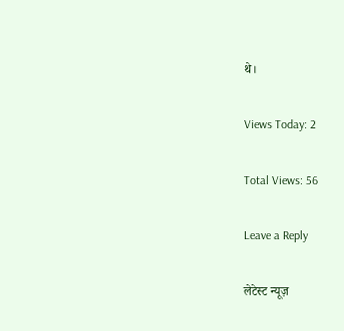थे।

Views Today: 2

Total Views: 56

Leave a Reply

लेटेस्ट न्यूज़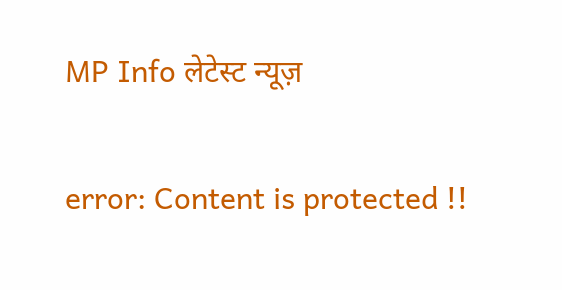MP Info लेटेस्ट न्यूज़

error: Content is protected !!